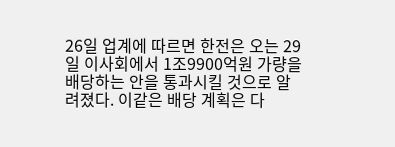26일 업계에 따르면 한전은 오는 29일 이사회에서 1조9900억원 가량을 배당하는 안을 통과시킬 것으로 알려졌다. 이같은 배당 계획은 다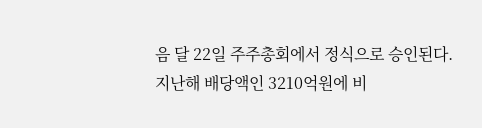음 달 22일 주주총회에서 정식으로 승인된다.
지난해 배당액인 3210억원에 비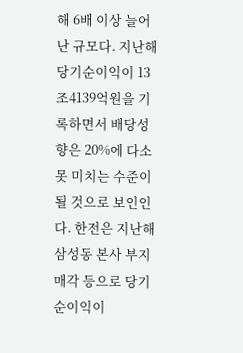해 6배 이상 늘어난 규모다. 지난해 당기순이익이 13조4139억원을 기록하면서 배당성향은 20%에 다소 못 미치는 수준이 될 것으로 보인인다. 한전은 지난해 삼성동 본사 부지 매각 등으로 당기 순이익이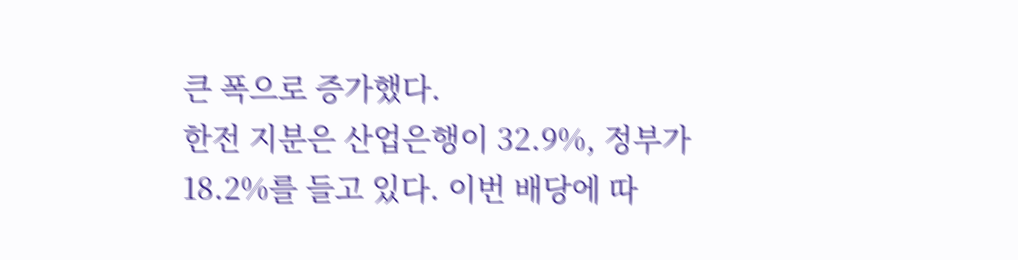큰 폭으로 증가했다.
한전 지분은 산업은행이 32.9%, 정부가 18.2%를 들고 있다. 이번 배당에 따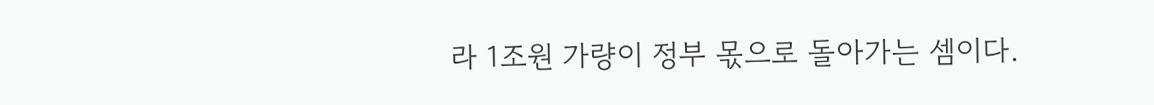라 1조원 가량이 정부 몫으로 돌아가는 셈이다.